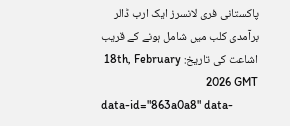پاکستانی فری لانسرز ایک ارب ڈالر برآمدی کلب میں شامل ہونے کے قریب
اشاعت کی تاریخ: 18th, February 2026 GMT
data-id="863a0a8" data-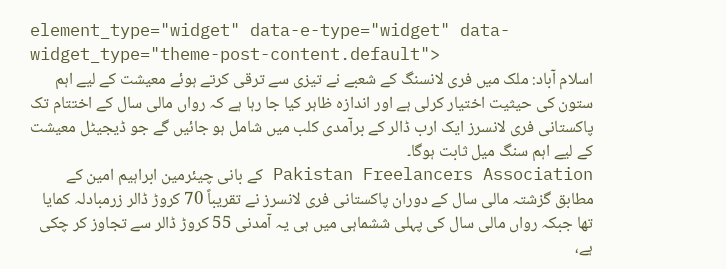element_type="widget" data-e-type="widget" data-widget_type="theme-post-content.default">
اسلام آباد: ملک میں فری لانسنگ کے شعبے نے تیزی سے ترقی کرتے ہوئے معیشت کے لیے اہم ستون کی حیثیت اختیار کرلی ہے اور اندازہ ظاہر کیا جا رہا ہے کہ رواں مالی سال کے اختتام تک پاکستانی فری لانسرز ایک ارب ڈالر کے برآمدی کلب میں شامل ہو جائیں گے جو ڈیجیٹل معیشت کے لیے اہم سنگ میل ثابت ہوگا۔
Pakistan Freelancers Association کے بانی چیئرمین ابراہیم امین کے مطابق گزشتہ مالی سال کے دوران پاکستانی فری لانسرز نے تقریباً 70 کروڑ ڈالر زرمبادلہ کمایا تھا جبکہ رواں مالی سال کی پہلی ششماہی میں ہی یہ آمدنی 55 کروڑ ڈالر سے تجاوز کر چکی ہے،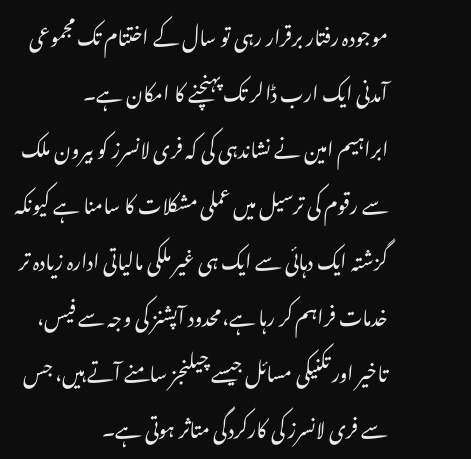موجودہ رفتار برقرار رہی تو سال کے اختتام تک مجموعی آمدنی ایک ارب ڈالر تک پہنچنے کا امکان ہے۔
ابراہیم امین نے نشاندہی کی کہ فری لانسرز کو بیرون ملک سے رقوم کی ترسیل میں عملی مشکلات کا سامنا ہے کیونکہ گزشتہ ایک دہائی سے ایک ہی غیر ملکی مالیاتی ادارہ زیادہ تر خدمات فراہم کر رہا ہے،محدود آپشنز کی وجہ سے فیس، تاخیر اور تکنیکی مسائل جیسے چیلنجز سامنے آتے ہیں، جس سے فری لانسرز کی کارکردگی متاثر ہوتی ہے۔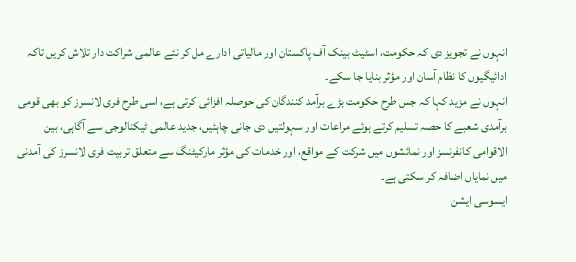انہوں نے تجویز دی کہ حکومت، اسٹیٹ بینک آف پاکستان اور مالیاتی ادارے مل کر نئے عالمی شراکت دار تلاش کریں تاکہ ادائیگیوں کا نظام آسان اور مؤثر بنایا جا سکے۔
انہوں نے مزید کہا کہ جس طرح حکومت بڑے برآمد کنندگان کی حوصلہ افزائی کرتی ہے، اسی طرح فری لانسرز کو بھی قومی برآمدی شعبے کا حصہ تسلیم کرتے ہوئے مراعات اور سہولتیں دی جانی چاہئیں، جدید عالمی ٹیکنالوجی سے آگاہی، بین الاقوامی کانفرنسز اور نمائشوں میں شرکت کے مواقع، اور خدمات کی مؤثر مارکیٹنگ سے متعلق تربیت فری لانسرز کی آمدنی میں نمایاں اضافہ کر سکتی ہے۔
ایسوسی ایشن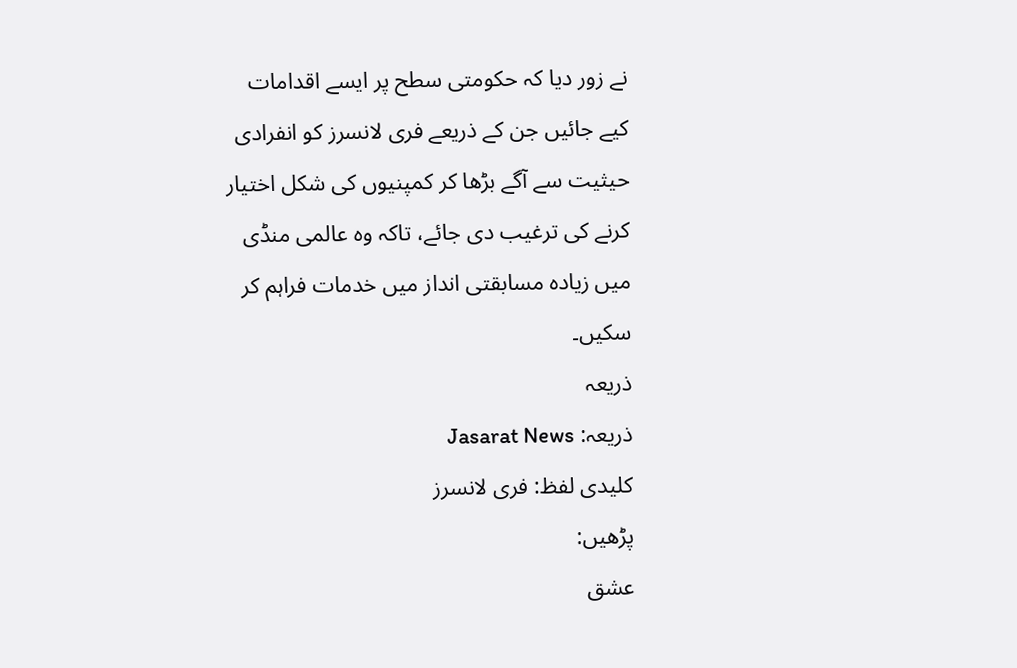نے زور دیا کہ حکومتی سطح پر ایسے اقدامات کیے جائیں جن کے ذریعے فری لانسرز کو انفرادی حیثیت سے آگے بڑھا کر کمپنیوں کی شکل اختیار کرنے کی ترغیب دی جائے، تاکہ وہ عالمی منڈی میں زیادہ مسابقتی انداز میں خدمات فراہم کر سکیں۔
ذریعہ
ذریعہ: Jasarat News
کلیدی لفظ: فری لانسرز
پڑھیں:
عشق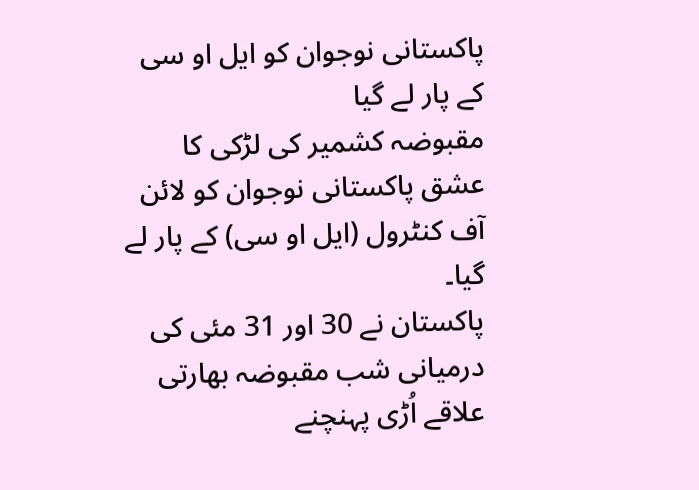پاکستانی نوجوان کو ایل او سی کے پار لے گیا
مقبوضہ کشمیر کی لڑکی کا عشق پاکستانی نوجوان کو لائن آف کنٹرول (ایل او سی) کے پار لے گیا۔
پاکستان نے 30 اور 31 مئی کی درمیانی شب مقبوضہ بھارتی علاقے اُڑی پہنچنے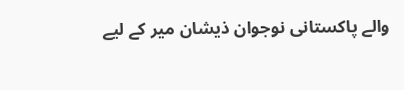والے پاکستانی نوجوان ذیشان میر کے لیے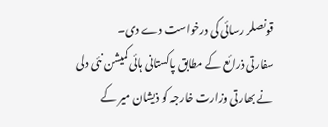قونصلر رسائی کی درخواست دے دی۔
سفارتی ذرائع کے مطابق پاکستانی ہائی کمیشن نئی دلی نے بھارتی وزارت خارجہ کو ذیشان میر کے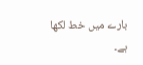بارے میں خط لکھا ہے۔